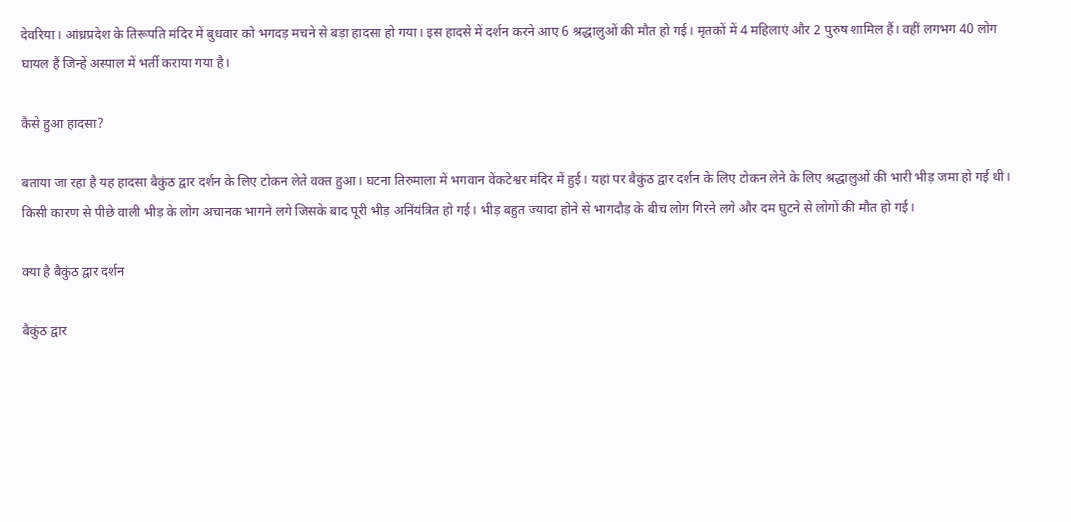देवरिया। आंध्रप्रदेश के तिरूपति मंदिर में बुधवार को भगदड़ मचने से बड़ा हादसा हो गया। इस हादसे में दर्शन करने आए 6 श्रद्धालुओं की मौत हो गई। मृतकों में 4 महिलाएं और 2 पुरुष शामिल हैं। वहीं लगभग 40 लोग घायल हैं जिन्हें अस्पाल में भर्ती कराया गया है।

कैसे हुआ हादसा?

बताया जा रहा है यह हादसा बैकुंठ द्वार दर्शन के लिए टोकन लेते वक्त हुआ। घटना तिरुमाला में भगवान वेंकटेश्वर मंदिर में हुई। यहां पर बैकुंठ द्वार दर्शन के लिए टोकन लेने के लिए श्रद्धालुओं की भारी भीड़ जमा हो गई थी। किसी कारण से पीछे वाली भीड़ के लोग अचानक भागने लगे जिसके बाद पूरी भीड़ अनिंयंत्रित हो गई। भीड़ बहुत ज्यादा होने से भागदौड़ के बीच लोग गिरने लगे और दम घुटने से लोगों की मौत हो गई।

क्या है बैकुंठ द्वार दर्शन

बैकुंठ द्वार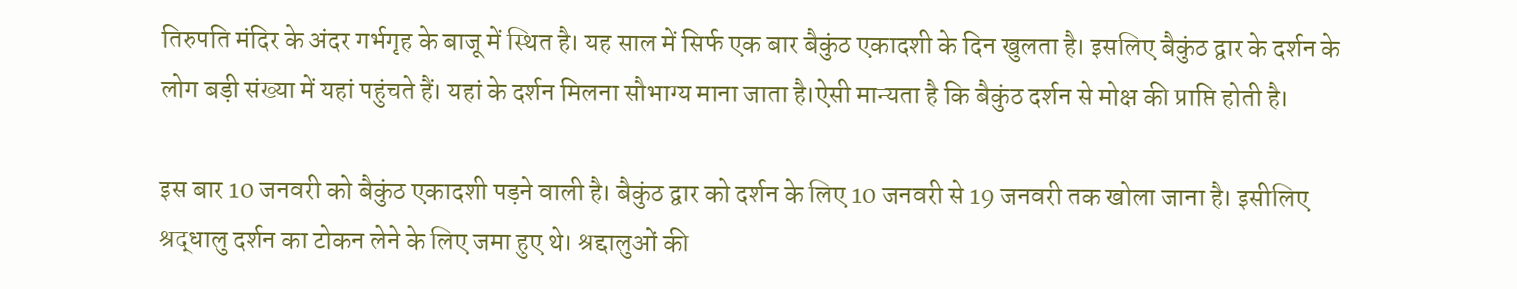तिरुपति मंदिर के अंदर गर्भगृह के बाजू में स्थित है। यह साल में सिर्फ एक बार बैकुंठ एकादशी के दिन खुलता है। इसलिए बैकुंठ द्वार के दर्शन के लोग बड़ी संख्या में यहां पहुंचते हैं। यहां के दर्शन मिलना सौभाग्य माना जाता है।ऐसी मान्यता है कि बैकुंठ दर्शन से मोक्ष की प्राप्ति होती है।

इस बार 10 जनवरी को बैकुंठ एकादशी पड़ने वाली है। बैकुंठ द्वार को दर्शन के लिए 10 जनवरी से 19 जनवरी तक खोला जाना है। इसीलिए श्रद्धालु दर्शन का टोकन लेने के लिए जमा हुए थे। श्रद्दालुओं की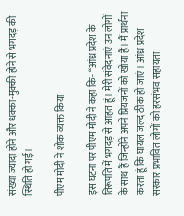संख्या ज्यादा होने और धक्का-मुक्की होने से भगदड़ की स्थिति हो गई।

पीएम मोदी ने शोक व्यक्त किया

इस घटना पर पीएम मोदी ने कहा कि- “आंध्र प्रदेश के तिरूपति में भगदड़ से आहत हूं। मेरी संवेदनाएं उन लोगों के साथ हैं जिन्होंने अपने प्रियजनों को खोया है। मैं प्रार्थना करता हूं कि घायल जल्द ठीक हो जाएं। आंध्र प्रदेश सरकार प्रभावित लोगों को हरसंभव सहायता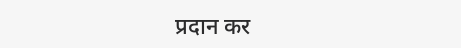प्रदान कर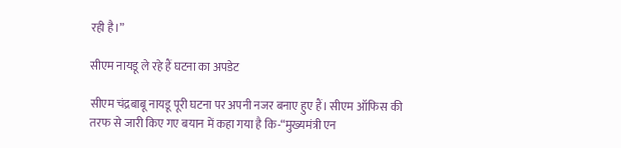रही है।”

सीएम नायडू ले रहे हैं घटना का अपडेट

सीएम चंद्रबाबू नायडू पूरी घटना पर अपनी नजर बनाए हुए हैं। सीएम ऑफिस की तरफ से जारी किए गए बयान में कहा गया है कि-“मुख्यमंत्री एन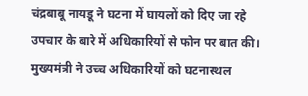चंद्रबाबू नायडू ने घटना में घायलों को दिए जा रहे उपचार के बारे में अधिकारियों से फोन पर बात की। मुख्यमंत्री ने उच्च अधिकारियों को घटनास्थल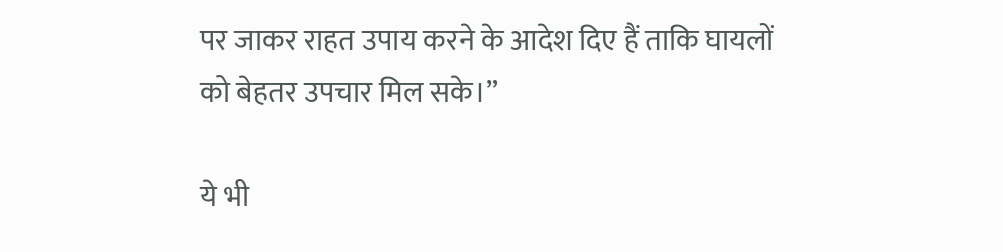पर जाकर राहत उपाय करने के आदेश दिए हैं ताकि घायलों को बेहतर उपचार मिल सके।”

ये भी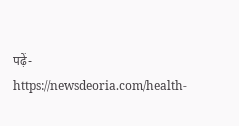पढ़ें- https://newsdeoria.com/health-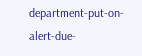department-put-on-alert-due-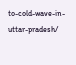to-cold-wave-in-uttar-pradesh/